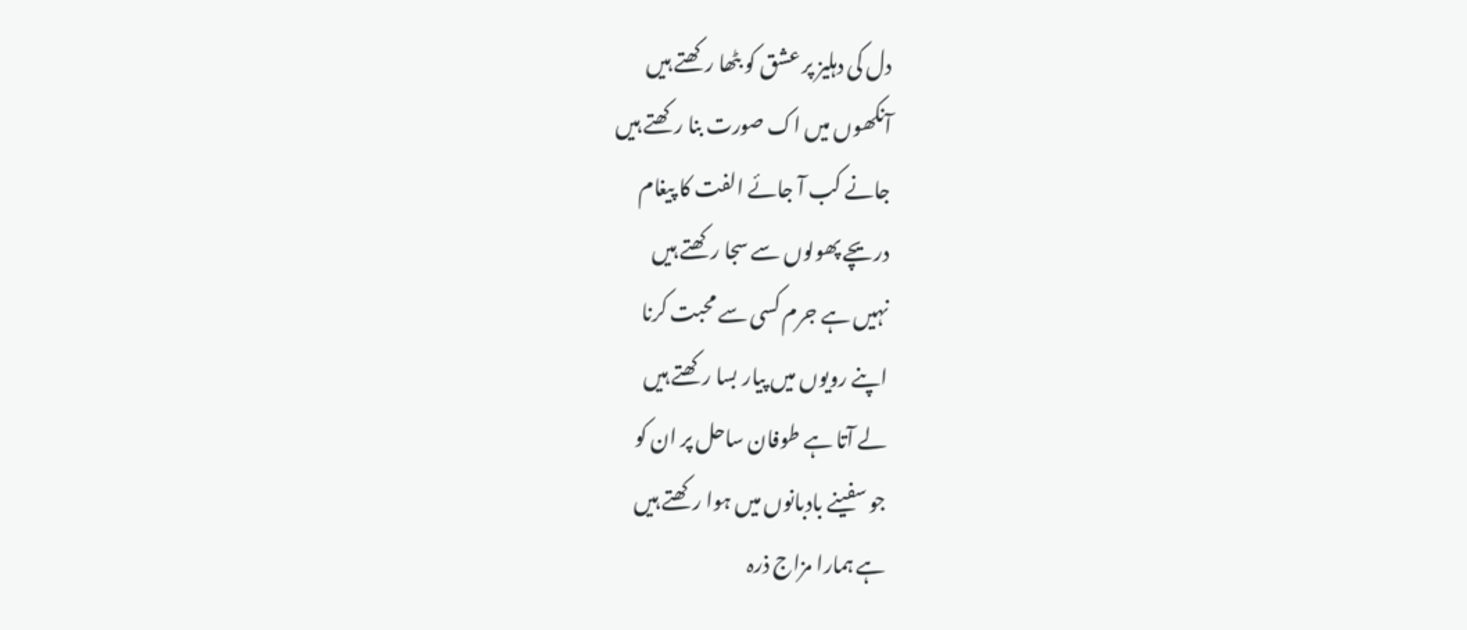دل کی دہلیز پر عشق کو بٹھا رکھتے ہیں
آنکھوں میں اک صورت بنا رکھتے ہیں
جانے کب آ جائے الفت کا پیغام
دریچے پھولوں سے سجا رکھتے ہیں
نہیں ہے جرم کسی سے محبت کرنا
اپنے رویوں میں پیار بسا رکھتے ہیں
لے آتا ہے طوفان ساحل پر ان کو
جو سفینے بادبانوں میں ہوا رکھتے ہیں
ہے ہمارا مزاج ذرہ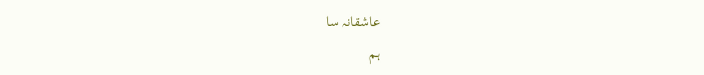عاشقانہ سا
ہم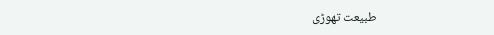طبیعت تھوڑی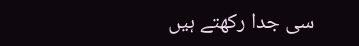سی جدا رکھتے ہیں